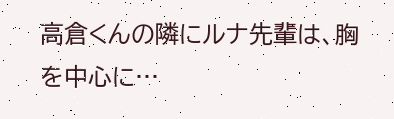高倉くんの隣にルナ先輩は、胸を中心に…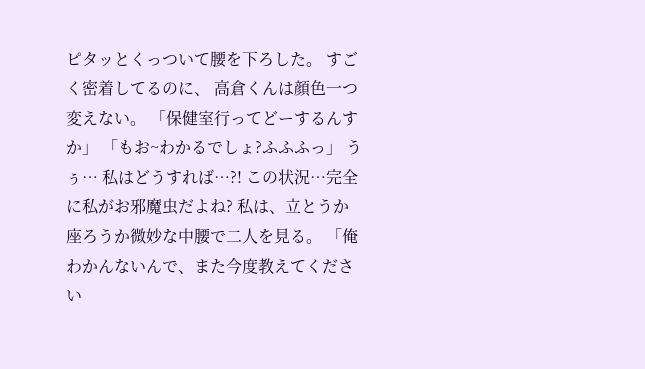ピタッとくっついて腰を下ろした。 すごく密着してるのに、 高倉くんは顔色一つ変えない。 「保健室行ってどーするんすか」 「もお~わかるでしょ?ふふふっ」 うぅ… 私はどうすれば…?! この状況…完全に私がお邪魔虫だよね? 私は、立とうか座ろうか微妙な中腰で二人を見る。 「俺わかんないんで、また今度教えてください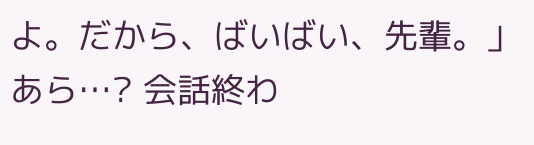よ。だから、ばいばい、先輩。」 あら…? 会話終わ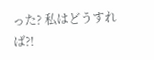った? 私はどうすれば?!